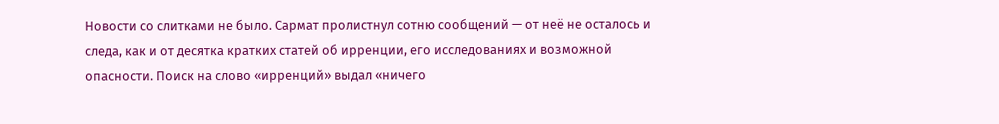Новости со слитками не было. Сармат пролистнул сотню сообщений — от неё не осталось и следа, как и от десятка кратких статей об ирренции, его исследованиях и возможной опасности. Поиск на слово «ирренций» выдал «ничего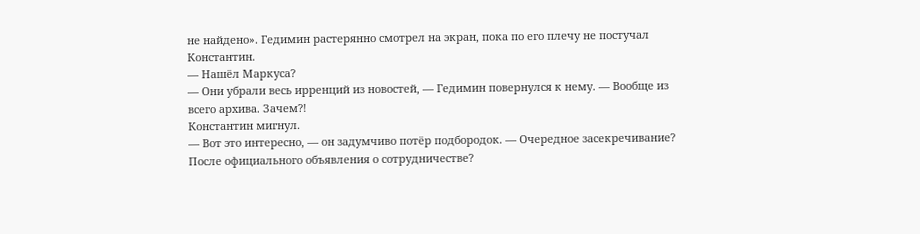не найдено». Гедимин растерянно смотрел на экран, пока по его плечу не постучал Константин.
— Нашёл Маркуса?
— Они убрали весь ирренций из новостей, — Гедимин повернулся к нему. — Вообще из всего архива. Зачем?!
Константин мигнул.
— Вот это интересно, — он задумчиво потёр подбородок. — Очередное засекречивание? После официального объявления о сотрудничестве?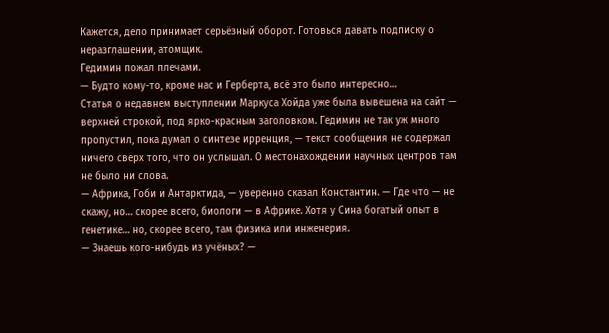Кажется, дело принимает серьёзный оборот. Готовься давать подписку о неразглашении, атомщик.
Гедимин пожал плечами.
— Будто кому-то, кроме нас и Герберта, всё это было интересно…
Статья о недавнем выступлении Маркуса Хойда уже была вывешена на сайт — верхней строкой, под ярко-красным заголовком. Гедимин не так уж много пропустил, пока думал о синтезе ирренция, — текст сообщения не содержал ничего сверх того, что он услышал. О местонахождении научных центров там не было ни слова.
— Африка, Гоби и Антарктида, — уверенно сказал Константин. — Где что — не скажу, но… скорее всего, биологи — в Африке. Хотя у Сина богатый опыт в генетике… но, скорее всего, там физика или инженерия.
— Знаешь кого-нибудь из учёных? —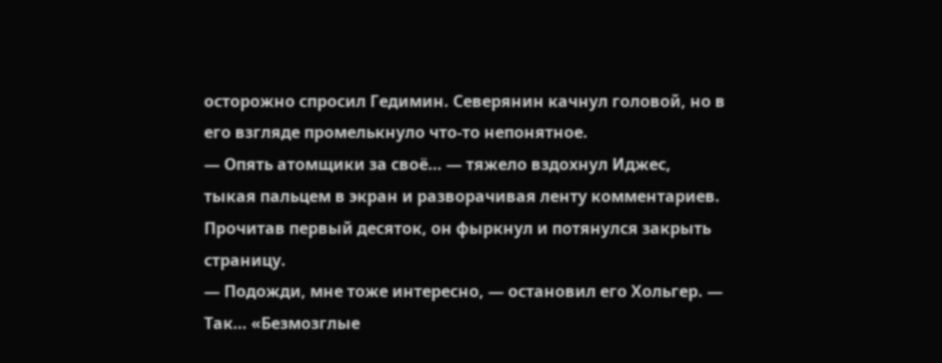осторожно спросил Гедимин. Северянин качнул головой, но в его взгляде промелькнуло что-то непонятное.
— Опять атомщики за своё… — тяжело вздохнул Иджес, тыкая пальцем в экран и разворачивая ленту комментариев. Прочитав первый десяток, он фыркнул и потянулся закрыть страницу.
— Подожди, мне тоже интересно, — остановил его Хольгер. — Так… «Безмозглые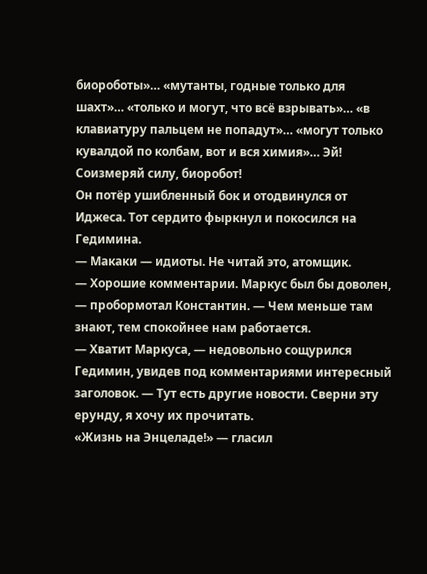биороботы»… «мутанты, годные только для шахт»… «только и могут, что всё взрывать»… «в клавиатуру пальцем не попадут»… «могут только кувалдой по колбам, вот и вся химия»… Эй! Соизмеряй силу, биоробот!
Он потёр ушибленный бок и отодвинулся от Иджеса. Тот сердито фыркнул и покосился на Гедимина.
— Макаки — идиоты. Не читай это, атомщик.
— Хорошие комментарии. Маркус был бы доволен, — пробормотал Константин. — Чем меньше там знают, тем спокойнее нам работается.
— Хватит Маркуса, — недовольно сощурился Гедимин, увидев под комментариями интересный заголовок. — Тут есть другие новости. Сверни эту ерунду, я хочу их прочитать.
«Жизнь на Энцеладе!» — гласил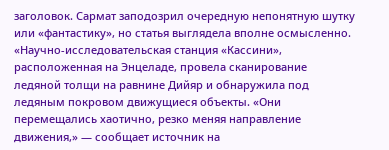заголовок. Сармат заподозрил очередную непонятную шутку или «фантастику», но статья выглядела вполне осмысленно. «Научно-исследовательская станция «Кассини», расположенная на Энцеладе, провела сканирование ледяной толщи на равнине Дийяр и обнаружила под ледяным покровом движущиеся объекты. «Они перемещались хаотично, резко меняя направление движения,» — сообщает источник на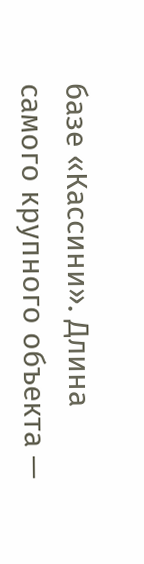базе «Кассини». Длина самого крупного объекта —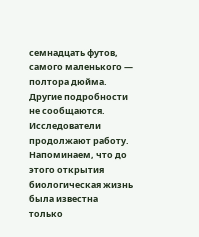семнадцать футов, самого маленького — полтора дюйма. Другие подробности не сообщаются. Исследователи продолжают работу. Напоминаем, что до этого открытия биологическая жизнь была известна только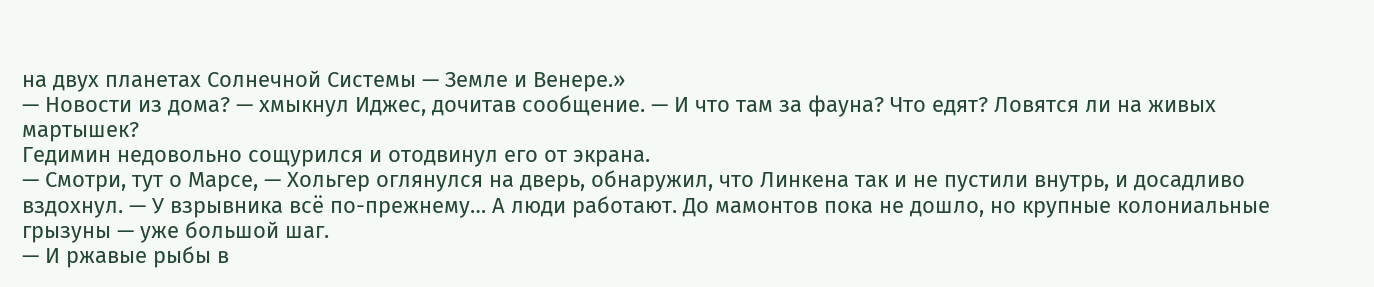на двух планетах Солнечной Системы — Земле и Венере.»
— Новости из дома? — хмыкнул Иджес, дочитав сообщение. — И что там за фауна? Что едят? Ловятся ли на живых мартышек?
Гедимин недовольно сощурился и отодвинул его от экрана.
— Смотри, тут о Марсе, — Хольгер оглянулся на дверь, обнаружил, что Линкена так и не пустили внутрь, и досадливо вздохнул. — У взрывника всё по-прежнему… А люди работают. До мамонтов пока не дошло, но крупные колониальные грызуны — уже большой шаг.
— И ржавые рыбы в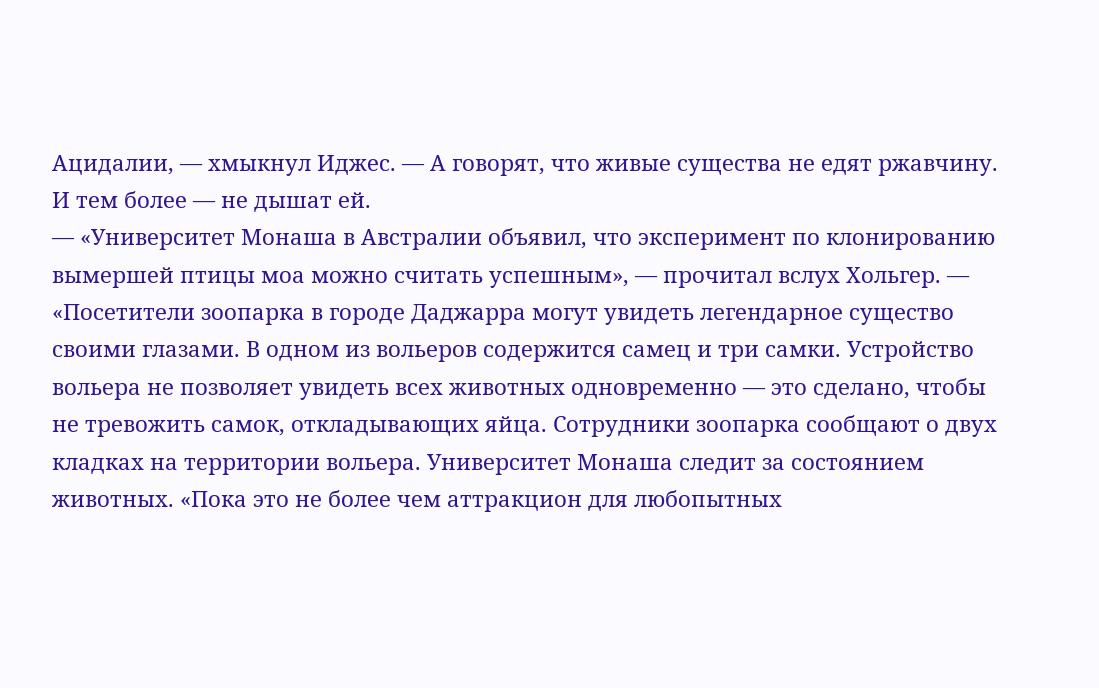Ацидалии, — хмыкнул Иджес. — А говорят, что живые существа не едят ржавчину. И тем более — не дышат ей.
— «Университет Монаша в Австралии объявил, что эксперимент по клонированию вымершей птицы моа можно считать успешным», — прочитал вслух Хольгер. — «Посетители зоопарка в городе Даджарра могут увидеть легендарное существо своими глазами. В одном из вольеров содержится самец и три самки. Устройство вольера не позволяет увидеть всех животных одновременно — это сделано, чтобы не тревожить самок, откладывающих яйца. Сотрудники зоопарка сообщают о двух кладках на территории вольера. Университет Монаша следит за состоянием животных. «Пока это не более чем аттракцион для любопытных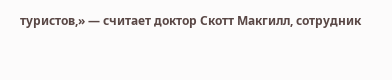туристов,» — считает доктор Скотт Макгилл, сотрудник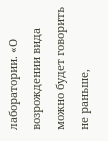лаборатории. «О возрождении вида можно будет говорить не раньше,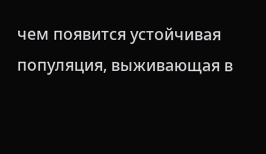чем появится устойчивая популяция, выживающая в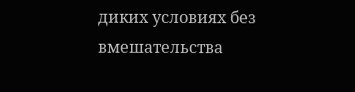диких условиях без вмешательства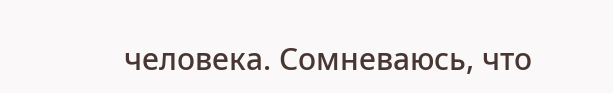человека. Сомневаюсь, что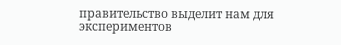правительство выделит нам для экспериментов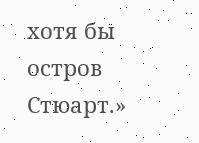хотя бы остров Стюарт.»